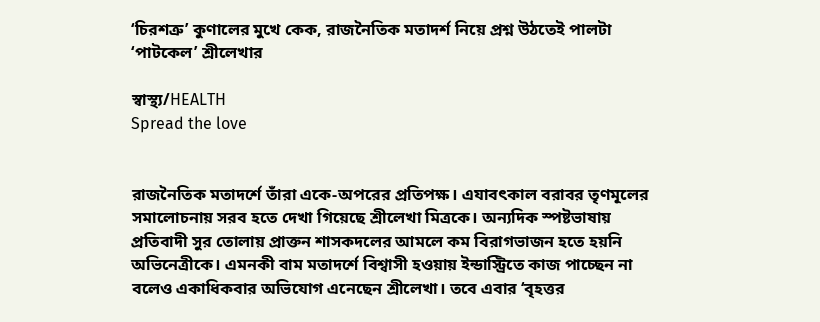‘চিরশত্রু’ কুণালের মুখে কেক, রাজনৈতিক মতাদর্শ নিয়ে প্রশ্ন উঠতেই পালটা ‘পাটকেল’ শ্রীলেখার

স্বাস্থ্য/HEALTH
Spread the love


রাজনৈতিক মতাদর্শে তাঁরা একে-অপরের প্রতিপক্ষ। এযাবৎকাল বরাবর তৃণমূলের সমালোচনায় সরব হতে দেখা গিয়েছে শ্রীলেখা মিত্রকে। অন্যদিক স্পষ্টভাষায় প্রতিবাদী সুর তোলায় প্রাক্তন শাসকদলের আমলে কম বিরাগভাজন হতে হয়নি অভিনেত্রীকে। এমনকী বাম মতাদর্শে বিশ্বাসী হওয়ায় ইন্ডাস্ট্রিতে কাজ পাচ্ছেন না বলেও একাধিকবার অভিযোগ এনেছেন শ্রীলেখা। তবে এবার ‘বৃহত্তর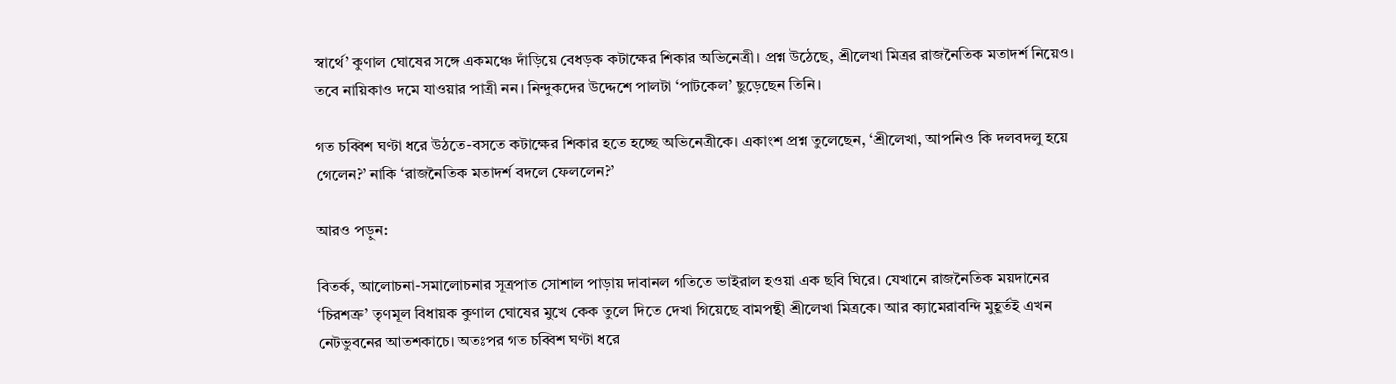স্বার্থে’ কুণাল ঘোষের সঙ্গে একমঞ্চে দাঁড়িয়ে বেধড়ক কটাক্ষের শিকার অভিনেত্রী। প্রশ্ন উঠেছে, শ্রীলেখা মিত্রর রাজনৈতিক মতাদর্শ নিয়েও। তবে নায়িকাও দমে যাওয়ার পাত্রী নন। নিন্দুকদের উদ্দেশে পালটা ‘পাটকেল’ ছুড়েছেন তিনি।

গত চব্বিশ ঘণ্টা ধরে উঠতে-বসতে কটাক্ষের শিকার হতে হচ্ছে অভিনেত্রীকে। একাংশ প্রশ্ন তুলেছেন, ‘শ্রীলেখা, আপনিও কি দলবদলু হয়ে গেলেন?’ নাকি ‘রাজনৈতিক মতাদর্শ বদলে ফেললেন?’

আরও পড়ুন:

বিতর্ক, আলোচনা-সমালোচনার সূত্রপাত সোশাল পাড়ায় দাবানল গতিতে ভাইরাল হওয়া এক ছবি ঘিরে। যেখানে রাজনৈতিক ময়দানের ‘চিরশত্রু’ তৃণমূল বিধায়ক কুণাল ঘোষের মুখে কেক তুলে দিতে দেখা গিয়েছে বামপন্থী শ্রীলেখা মিত্রকে। আর ক্যামেরাবন্দি মুহূর্তই এখন নেটভুবনের আতশকাচে। অতঃপর গত চব্বিশ ঘণ্টা ধরে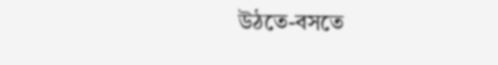উঠতে-বসতে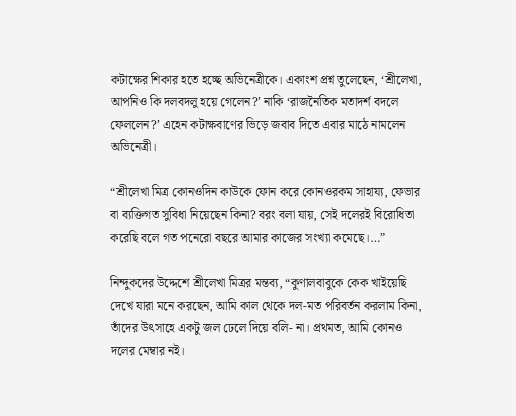কটাক্ষের শিকার হতে হচ্ছে অভিনেত্রীকে। একাংশ প্রশ্ন তুলেছেন, ‘শ্রীলেখা, আপনিও কি দলবদলু হয়ে গেলেন?’ নাকি ‘রাজনৈতিক মতাদর্শ বদলে ফেললেন?’ এহেন কটাক্ষবাণের ভিড়ে জবাব দিতে এবার মাঠে নামলেন অভিনেত্রী।

“শ্রীলেখা মিত্র কোনওদিন কাউকে ফোন করে কোনওরকম সাহায্য, ফেভার বা ব্যক্তিগত সুবিধা নিয়েছেন কিনা? বরং বলা যায়, সেই দলেরই বিরোধিতা করেছি বলে গত পনেরো বছরে আমার কাজের সংখ্যা কমেছে।…”

নিন্দুকদের উদ্দেশে শ্রীলেখা মিত্রর মন্তব্য, “কুণালবাবুকে কেক খাইয়েছি দেখে যারা মনে করছেন, আমি কাল থেকে দল-মত পরিবর্তন করলাম কিনা, তাঁদের উৎসাহে একটু জল ঢেলে দিয়ে বলি- না। প্রথমত, আমি কোনও দলের মেম্বার নই।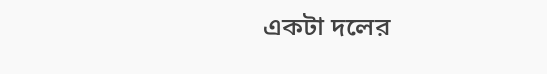একটা দলের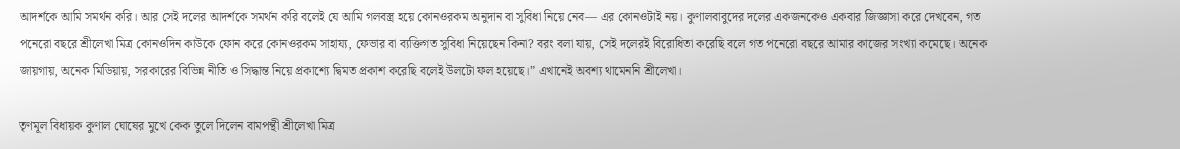আদর্শকে আমি সমর্থন করি। আর সেই দলের আদর্শকে সমর্থন করি বলেই যে আমি গলবস্ত্র হয়ে কোনওরকম অনুদান বা সুবিধা নিয়ে নেব— এর কোনওটাই নয়। কুণালবাবুদের দলের একজনকেও একবার জিজ্ঞাসা করে দেখবেন, গত পনেরো বছরে শ্রীলেখা মিত্র কোনওদিন কাউকে ফোন করে কোনওরকম সাহায্য, ফেভার বা ব্যক্তিগত সুবিধা নিয়েছেন কিনা? বরং বলা যায়, সেই দলেরই বিরোধিতা করেছি বলে গত পনেরো বছরে আমার কাজের সংখ্যা কমেছে। অনেক জায়গায়, অনেক মিডিয়ায়, সরকারের বিভিন্ন নীতি ও সিদ্ধান্ত নিয়ে প্রকাশ্যে দ্বিমত প্রকাশ করেছি বলেই উলটো ফল হয়েছে।” এখানেই অবশ্য থামেননি শ্রীলেখা।

তৃণমূল বিধায়ক কুণাল ঘোষের মুখে কেক তুলে দিলেন বামপন্থী শ্রীলেখা মিত্র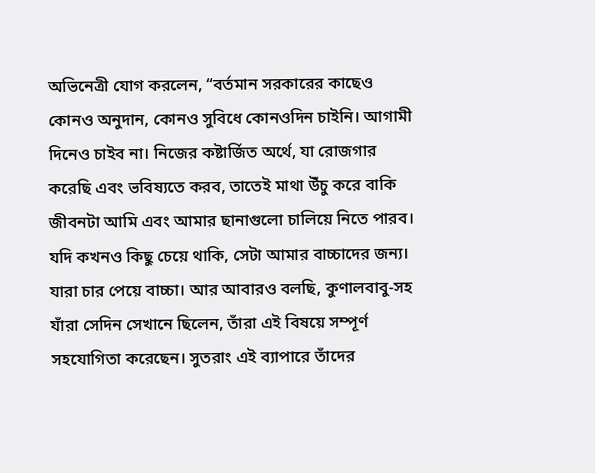অভিনেত্রী যোগ করলেন, “বর্তমান সরকারের কাছেও কোনও অনুদান, কোনও সুবিধে কোনওদিন চাইনি। আগামী দিনেও চাইব না। নিজের কষ্টার্জিত অর্থে, যা রোজগার করেছি এবং ভবিষ্যতে করব, তাতেই মাথা উঁচু করে বাকি জীবনটা আমি এবং আমার ছানাগুলো চালিয়ে নিতে পারব। যদি কখনও কিছু চেয়ে থাকি, সেটা আমার বাচ্চাদের জন্য। যারা চার পেয়ে বাচ্চা। আর আবারও বলছি, কুণালবাবু-সহ যাঁরা সেদিন সেখানে ছিলেন, তাঁরা এই বিষয়ে সম্পূর্ণ সহযোগিতা করেছেন। সুতরাং এই ব্যাপারে তাঁদের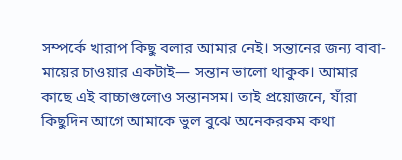সম্পর্কে খারাপ কিছু বলার আমার নেই। সন্তানের জন্য বাবা-মায়ের চাওয়ার একটাই— সন্তান ভালো থাকুক। আমার কাছে এই বাচ্চাগুলোও সন্তানসম। তাই প্রয়োজনে, যাঁরা কিছুদিন আগে আমাকে ভুল বুঝে অনেকরকম কথা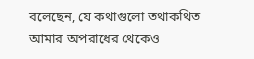বলেছেন, যে কথাগুলো তথাকথিত আমার অপরাধের থেকেও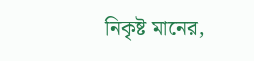নিকৃষ্ট মানের,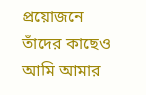প্রয়োজনে তাঁদের কাছেও আমি আমার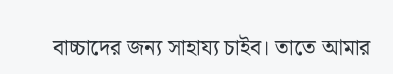বাচ্চাদের জন্য সাহায্য চাইব। তাতে আমার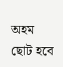অহম ছোট হবে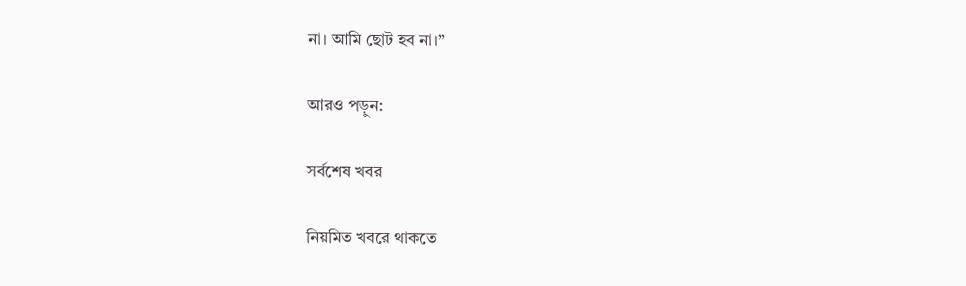না। আমি ছোট হব না।”

আরও পড়ুন:

সর্বশেষ খবর

নিয়মিত খবরে থাকতে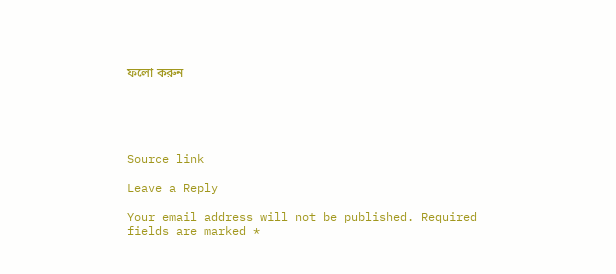ফলো করুন





Source link

Leave a Reply

Your email address will not be published. Required fields are marked *